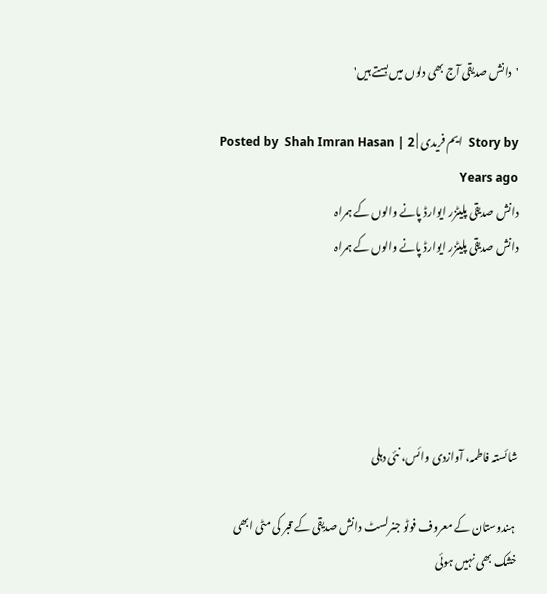'دانش صدیقی آج بھی دلوں میں بستے ہیں'

Story by  ایم فریدی | Posted by  Shah Imran Hasan | 2 Years ago
دانش صدیقی پلیٹزر ایوارڈ پانے والوں کے ہمراہ
دانش صدیقی پلیٹزر ایوارڈ پانے والوں کے ہمراہ





شائستہ فاطمہ، آوازدی وائس، نئی دہلی

 ہندوستان کے معروف فوٹو جنرلسٹ دانش صدیقی کے قبر کی مٹی ابھی خشک بھی نہیں ہوئی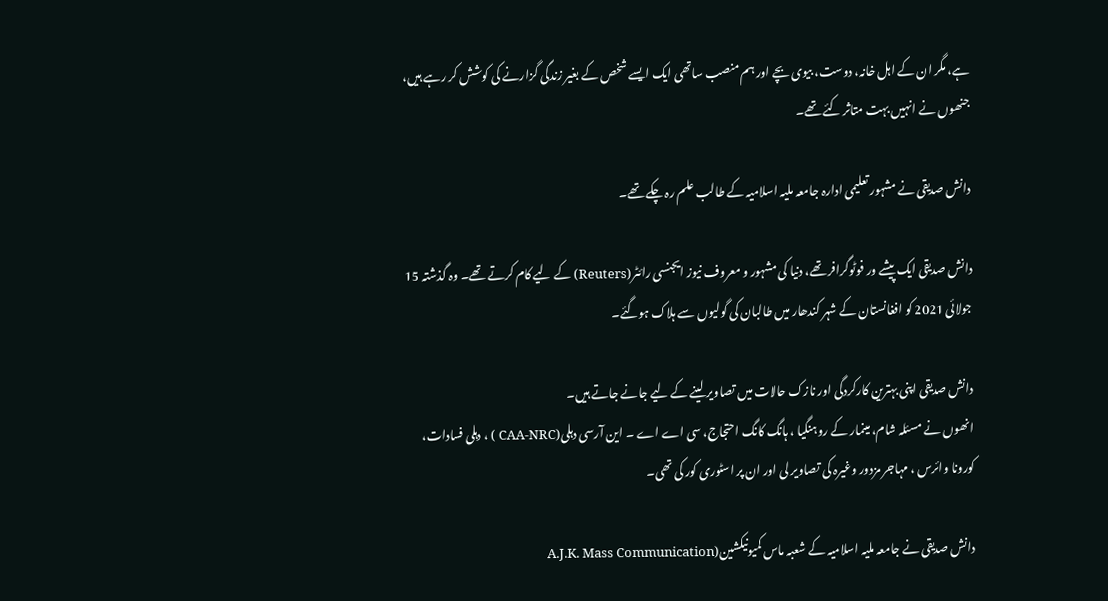ہے، مگر ان کے اہل خانہ، دوست، بیوی بچے اور ہم منصب ساتھی ایک ایسے شخص کے بغیر زندگی گزارنے کی کوشش کر رہے ہیں، جنھوں نے انہیں بہت متاثر کئے تھے۔

دانش صدیقی نے مشہور تعلیمی ادارہ جامعہ ملیہ اسلامیہ کے طالب علم رہ چکے تھے۔

دانش صدیقی ایک پیشے ور فوٹوگرافر تھے، دنیا کی مشہور و معروف نیوز ایجنسی رائٹر(Reuters) کے لیے کام کرتے تھے۔ وہ گذشتہ 15 جولائی 2021 کو افغانستان کے شہر کندھار میں طالبان کی گولیوں سے ہلاک ہوگئے۔

دانش صدیقی اپنی بہترین کارکردگی اور نازک حالات میں تصاویر لینے کے لیے جانے جاتے ہیں۔
انھوں نے مسئلہ شام، مینمار کے روہنگیا ، ہانگ کانگ احتجاج، سی اے اے ۔ این آرسی دہلی(CAA-NRC ) ، دہلی فسادات، کورونا وائرس ، مہاجر مزدور وغیرہ کی تصاویر لی اور ان پر اسٹوری کور کی تھی۔

دانش صدیقی نے جامعہ ملیہ اسلامیہ کے شعبہ ماس کمیونیکشین(A.J.K. Mass Communication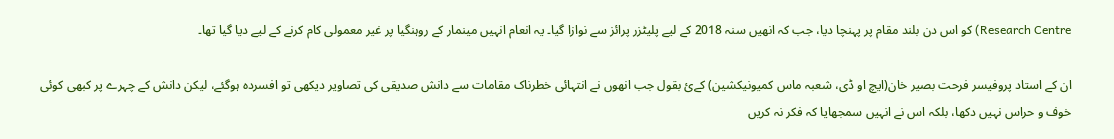Research Centre) کو اس دن بلند مقام پر پہنچا دیا، جب کہ انھیں سنہ 2018 کے لیے پلیٹزر پرائز سے نوازا گیا۔ یہ انعام انہیں مینمار کے روہنگیا پر غیر معمولی کام کرنے کے لیے دیا گیا تھا۔

ان کے استاد پروفیسر فرحت بصیر خان(ایچ او ڈی، شعبہ ماس کمیونیکشین) کےئ بقول جب انھوں نے انتہائی خطرناک مقامات سے دانش صدیقی کی تصاویر دیکھی تو افسردہ ہوگئے، لیکن دانش کے چہرے پر کبھی کوئی خوف و حراس نہیں دکھا، بلکہ اس نے انہیں سمجھایا کہ فکر نہ کریں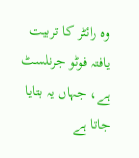وہ رائٹر کا تربیت یافتہ فوٹو جرنلسٹ ہے، جہاں یہ بتایا جاتا ہے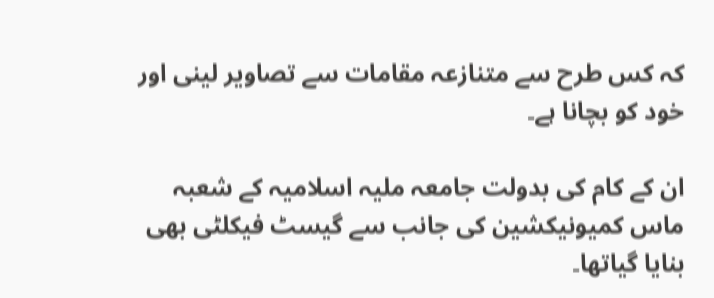کہ کس طرح سے متنازعہ مقامات سے تصاویر لینی اور خود کو بچانا ہے۔

ان کے کام کی بدولت جامعہ ملیہ اسلامیہ کے شعبہ ماس کمیونیکشین کی جانب سے گیسٹ فیکلٹی بھی بنایا گیاتھا۔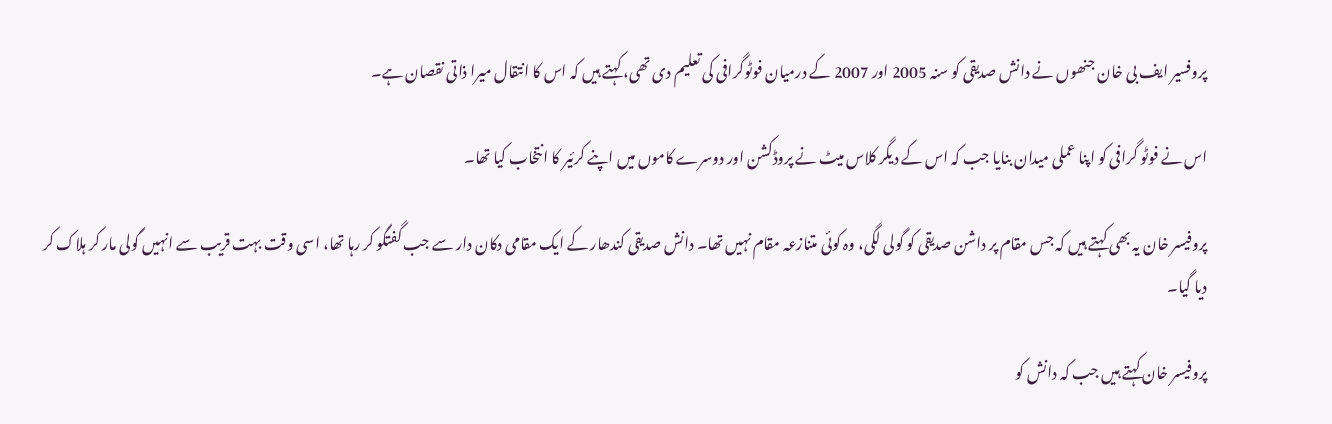پروفسیر ایف بی خان جنھوں نے دانش صدیقی کو سنہ 2005 اور 2007 کے درمیان فوٹوگرافی کی تعلیم دی تھی، کہتے ہیں کہ اس کا انتقال میرا ذاتی نقصان ہے۔

اس نے فوٹو گرافی کو اپنا عملی میدان بنایا جب کہ اس کے دیگر کلاس میٹ نے پروڈکشن اور دوسرے کاموں میں اپنے کرئیر کا انتخاب کیا تھا۔

پروفیسر خان یہ بھی کہتے ہیں کہ جس مقام پر داشن صدیقی کو گولی لگی، وہ کوئی متنازعہ مقام نہیں تھا۔ دانش صدیقی کندھار کے ایک مقامی دکان دار سے جب گفتگو کر رہا تھا، اسی وقت بہت قریب سے انہیں گولی مار کر ہلاک کر دیا گیا۔

پروفیسر خان کہتے ہیں جب کہ دانش کو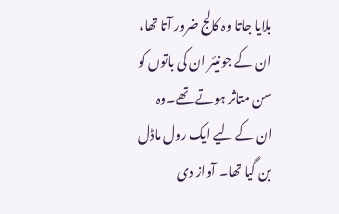بلایا جاتا وہ کالج ضرور آتا تھا، ان کے جونیئر ان کی باتوں کو سن متاثر ہوتے تھے۔وہ ان کے لیے ایک رول ماڈل بن گیا تھا۔ آواز دی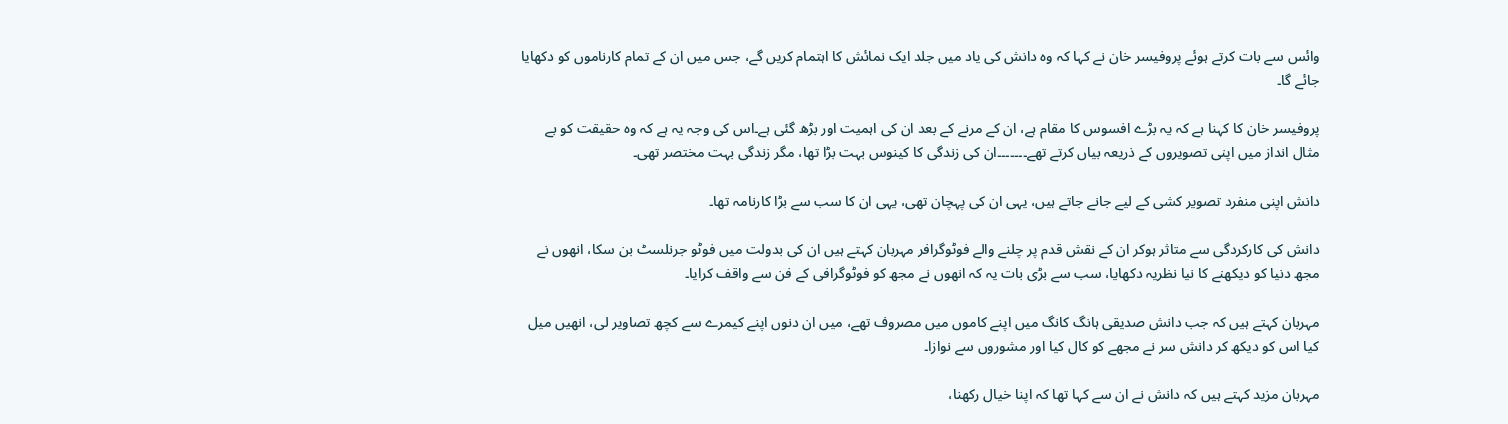وائس سے بات کرتے ہوئے پروفیسر خان نے کہا کہ وہ دانش کی یاد میں جلد ایک نمائش کا اہتمام کریں گے، جس میں ان کے تمام کارناموں کو دکھایا جائے گا۔

پروفیسر خان کا کہنا ہے کہ یہ بڑے افسوس کا مقام ہے، ان کے مرنے کے بعد ان کی اہمیت اور بڑھ گئی ہے۔اس کی وجہ یہ ہے کہ وہ حقیقت کو بے مثال انداز میں اپنی تصویروں کے ذریعہ بیاں کرتے تھے۔۔۔۔۔۔۔ان کی زندگی کا کینوس بہت بڑا تھا، مگر زندگی بہت مختصر تھی۔

دانش اپنی منفرد تصویر کشی کے لیے جانے جاتے ہیں، یہی ان کی پہچان تھی، یہی ان کا سب سے بڑا کارنامہ تھا۔

دانش کی کارکردگی سے متاثر ہوکر ان کے نقش قدم پر چلنے والے فوٹوگرافر مہربان کہتے ہیں ان کی بدولت میں فوٹو جرنلسٹ بن سکا، انھوں نے مجھ دنیا کو دیکھنے کا نیا نظریہ دکھایا، سب سے بڑی بات یہ کہ انھوں نے مجھ کو فوٹوگرافی کے فن سے واقف کرایا۔

مہربان کہتے ہیں کہ جب دانش صدیقی ہانگ کانگ میں اپنے کاموں میں مصروف تھے، میں ان دنوں اپنے کیمرے سے کچھ تصاویر لی، انھیں میل کیا اس کو دیکھ کر دانش سر نے مجھے کو کال کیا اور مشوروں سے نوازا۔

مہربان مزید کہتے ہیں کہ دانش نے ان سے کہا تھا کہ اپنا خیال رکھنا،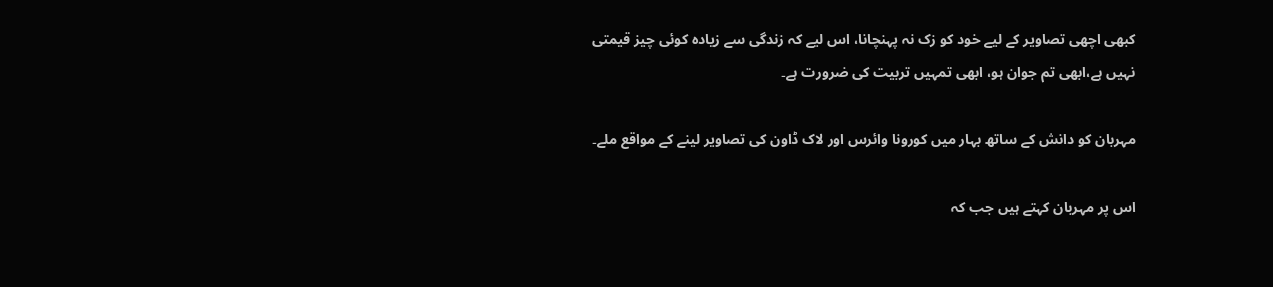کبھی اچھی تصاویر کے لیے خود کو زک نہ پہنچانا، اس لیے کہ زندگی سے زیادہ کوئی چیز قیمتی نہیں ہے،ابھی تم جوان ہو، ابھی تمہیں تربیت کی ضرورت ہے۔

مہربان کو دانش کے ساتھ بہار میں کورونا وائرس اور لاک ڈاون کی تصاویر لینے کے مواقع ملے۔

اس پر مہربان کہتے ہیں جب کہ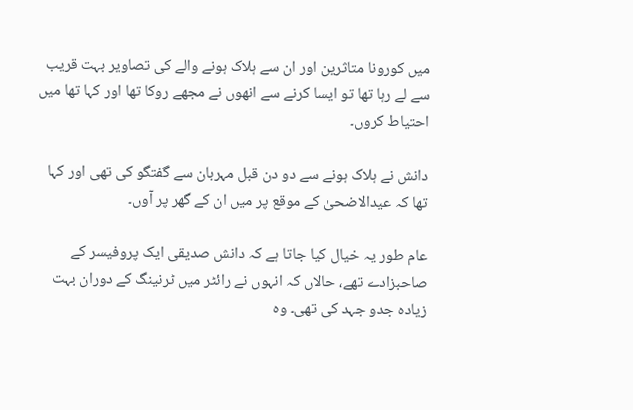میں کورونا متاثرین اور ان سے ہلاک ہونے والے کی تصاویر بہت قریب سے لے رہا تھا تو ایسا کرنے سے انھوں نے مجھے روکا تھا اور کہا تھا میں احتیاط کروں۔

دانش نے ہلاک ہونے سے دو دن قبل مہربان سے گفتگو کی تھی اور کہا تھا کہ عیدالاضحیٰ کے موقع پر میں ان کے گھر پر آوں۔

عام طور یہ خیال کیا جاتا ہے کہ دانش صدیقی ایک پروفیسر کے صاحبزادے تھے، حالاں کہ انہوں نے رائٹر میں ٹرنینگ کے دوران بہت زیادہ جدو جہد کی تھی۔ وہ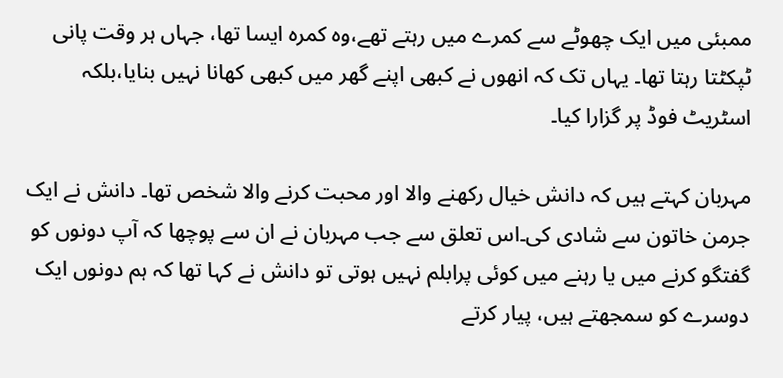ممبئی میں ایک چھوٹے سے کمرے میں رہتے تھے،وہ کمرہ ایسا تھا، جہاں ہر وقت پانی ٹپکٹتا رہتا تھا۔ یہاں تک کہ انھوں نے کبھی اپنے گھر میں کبھی کھانا نہیں بنایا،بلکہ اسٹریٹ فوڈ پر گزارا کیا۔

مہربان کہتے ہیں کہ دانش خیال رکھنے والا اور محبت کرنے والا شخص تھا۔ دانش نے ایک جرمن خاتون سے شادی کی۔اس تعلق سے جب مہربان نے ان سے پوچھا کہ آپ دونوں کو گفتگو کرنے میں یا رہنے میں کوئی پرابلم نہیں ہوتی تو دانش نے کہا تھا کہ ہم دونوں ایک دوسرے کو سمجھتے ہیں، پیار کرتے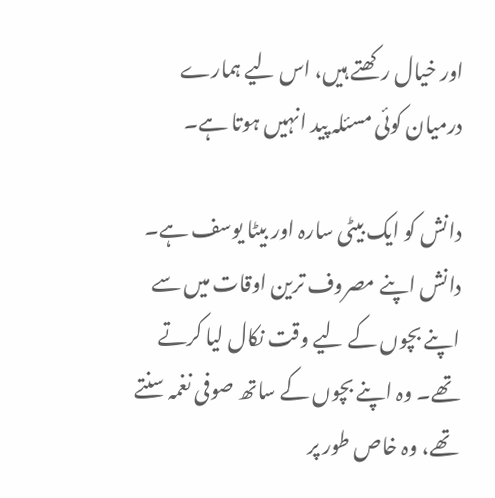اور خیال رکھتے ہیں، اس لیے ہمارے درمیان کوئی مسئلہ پید انہیں ہوتا ہے۔

دانش کو ایک بیٹی سارہ اور بیٹا یوسف ہے۔ دانش اپنے مصروف ترین اوقات میں سے اپنے بچوں کے لیے وقت نکال لیا کرتے تھے۔ وہ اپنے بچوں کے ساتھ صوفی نغمہ سنتے تھے، وہ خاص طور پر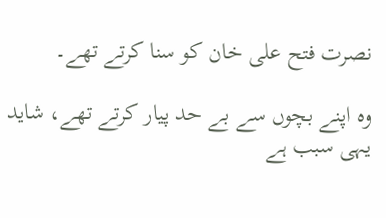نصرت فتح علی خان کو سنا کرتے تھے۔

وہ اپنے بچوں سے بے حد پیار کرتے تھے، شاید یہی سبب ہے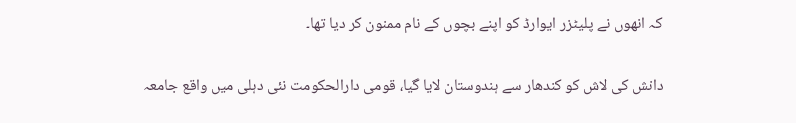کہ انھوں نے پلیٹزر ایوارڈ کو اپنے بچوں کے نام ممنون کر دیا تھا۔

دانش کی لاش کو کندھار سے ہندوستان لایا گیا، قومی دارالحکومت نئی دہلی میں واقع جامعہ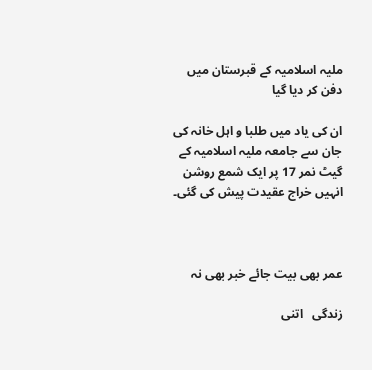ملیہ اسلامیہ کے قبرستان میں دفن کر دیا گیا

ان کی یاد میں طلبا و اہل خانہ کی جان سے جامعہ ملیہ اسلامیہ کے گیٹ نمر 17 پر ایک شمع روشن انہیں خراج عقیدت پیش کی گئی۔



عمر بھی بیت جائے خبر بھی نہ

زندگی   اتنی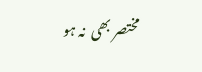مختصر بھی  نہ ہو